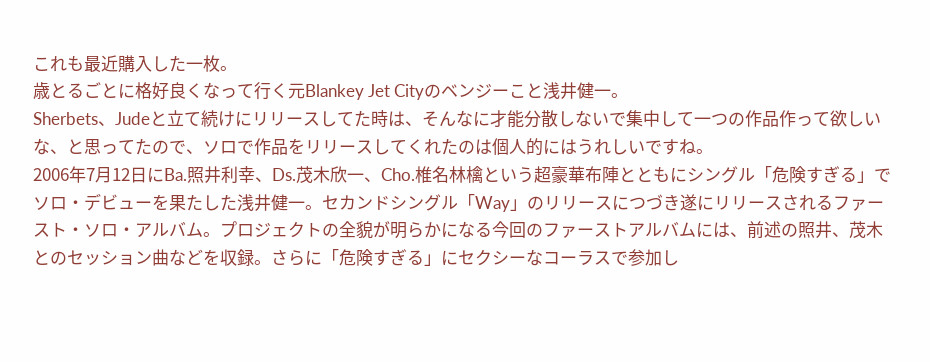これも最近購入した一枚。
歳とるごとに格好良くなって行く元Blankey Jet Cityのベンジーこと浅井健一。
Sherbets、Judeと立て続けにリリースしてた時は、そんなに才能分散しないで集中して一つの作品作って欲しいな、と思ってたので、ソロで作品をリリースしてくれたのは個人的にはうれしいですね。
2006年7月12日にBa.照井利幸、Ds.茂木欣一、Cho.椎名林檎という超豪華布陣とともにシングル「危険すぎる」でソロ・デビューを果たした浅井健一。セカンドシングル「Way」のリリースにつづき遂にリリースされるファースト・ソロ・アルバム。プロジェクトの全貌が明らかになる今回のファーストアルバムには、前述の照井、茂木とのセッション曲などを収録。さらに「危険すぎる」にセクシーなコーラスで参加し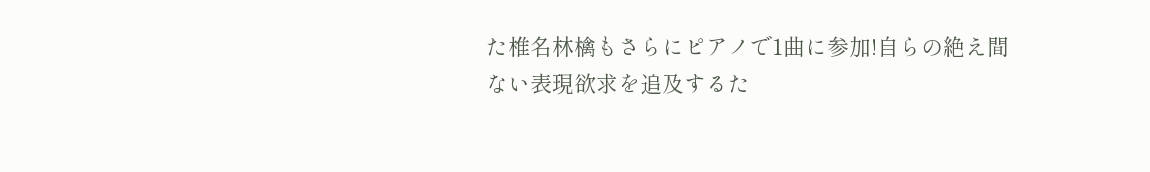た椎名林檎もさらにピアノで1曲に参加!自らの絶え間ない表現欲求を追及するた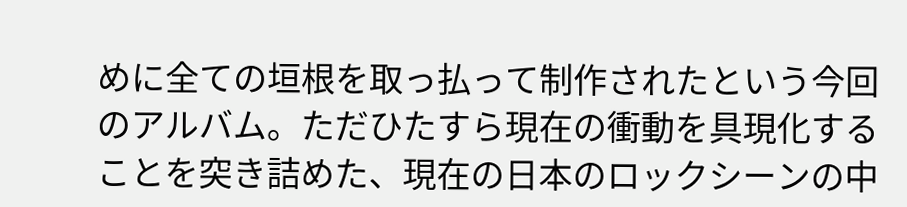めに全ての垣根を取っ払って制作されたという今回のアルバム。ただひたすら現在の衝動を具現化することを突き詰めた、現在の日本のロックシーンの中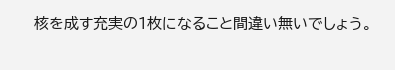核を成す充実の1枚になること間違い無いでしょう。